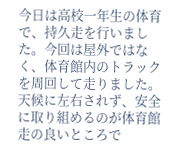今日は高校一年生の体育で、持久走を行いました。今回は屋外ではなく、体育館内のトラックを周回して走りました。天候に左右されず、安全に取り組めるのが体育館走の良いところで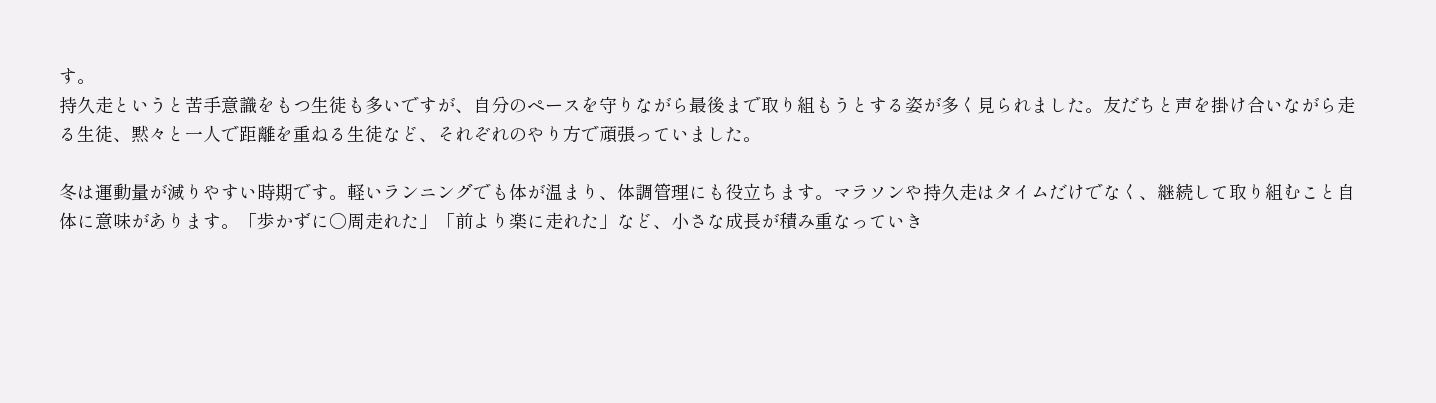す。
持久走というと苦手意識をもつ生徒も多いですが、自分のペースを守りながら最後まで取り組もうとする姿が多く見られました。友だちと声を掛け合いながら走る生徒、黙々と一人で距離を重ねる生徒など、それぞれのやり方で頑張っていました。

冬は運動量が減りやすい時期です。軽いランニングでも体が温まり、体調管理にも役立ちます。マラソンや持久走はタイムだけでなく、継続して取り組むこと自体に意味があります。「歩かずに○周走れた」「前より楽に走れた」など、小さな成長が積み重なっていき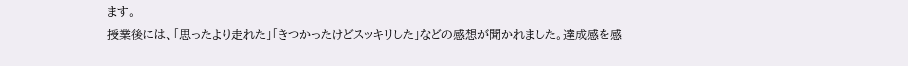ます。
授業後には、「思ったより走れた」「きつかったけどスッキリした」などの感想が聞かれました。達成感を感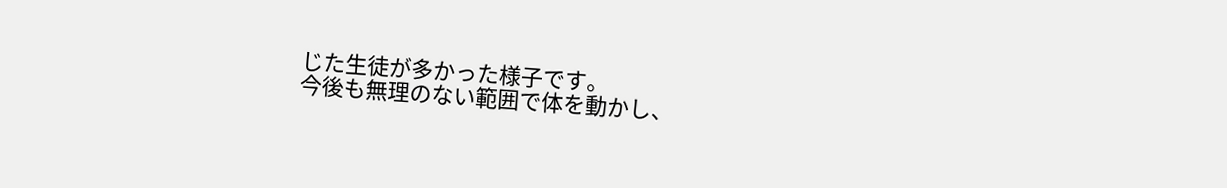じた生徒が多かった様子です。
今後も無理のない範囲で体を動かし、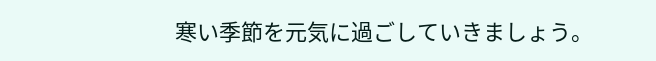寒い季節を元気に過ごしていきましょう。